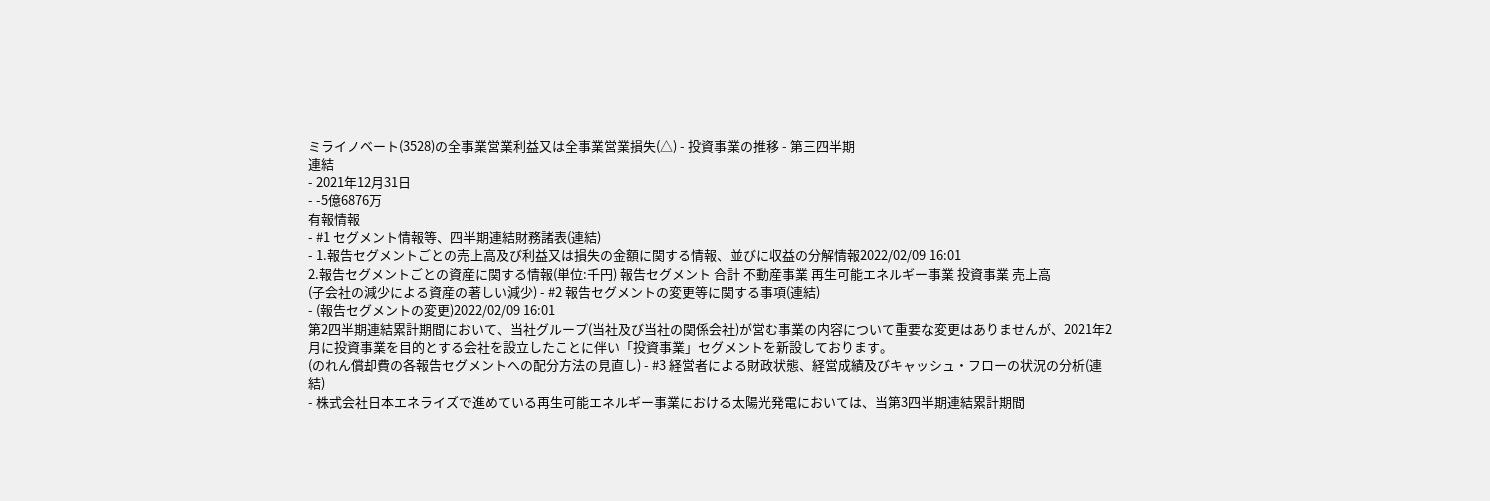ミライノベート(3528)の全事業営業利益又は全事業営業損失(△) - 投資事業の推移 - 第三四半期
連結
- 2021年12月31日
- -5億6876万
有報情報
- #1 セグメント情報等、四半期連結財務諸表(連結)
- 1.報告セグメントごとの売上高及び利益又は損失の金額に関する情報、並びに収益の分解情報2022/02/09 16:01
2.報告セグメントごとの資産に関する情報(単位:千円) 報告セグメント 合計 不動産事業 再生可能エネルギー事業 投資事業 売上高
(子会社の減少による資産の著しい減少) - #2 報告セグメントの変更等に関する事項(連結)
- (報告セグメントの変更)2022/02/09 16:01
第2四半期連結累計期間において、当社グループ(当社及び当社の関係会社)が営む事業の内容について重要な変更はありませんが、2021年2月に投資事業を目的とする会社を設立したことに伴い「投資事業」セグメントを新設しております。
(のれん償却費の各報告セグメントへの配分方法の見直し) - #3 経営者による財政状態、経営成績及びキャッシュ・フローの状況の分析(連結)
- 株式会社日本エネライズで進めている再生可能エネルギー事業における太陽光発電においては、当第3四半期連結累計期間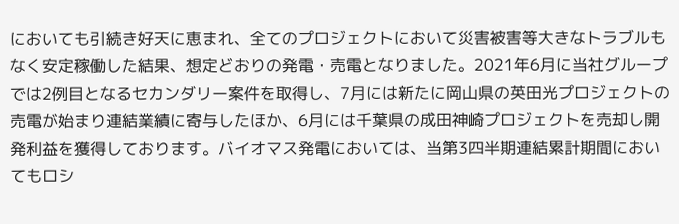においても引続き好天に恵まれ、全てのプロジェクトにおいて災害被害等大きなトラブルもなく安定稼働した結果、想定どおりの発電・売電となりました。2021年6月に当社グループでは2例目となるセカンダリー案件を取得し、7月には新たに岡山県の英田光プロジェクトの売電が始まり連結業績に寄与したほか、6月には千葉県の成田神崎プロジェクトを売却し開発利益を獲得しております。バイオマス発電においては、当第3四半期連結累計期間においてもロシ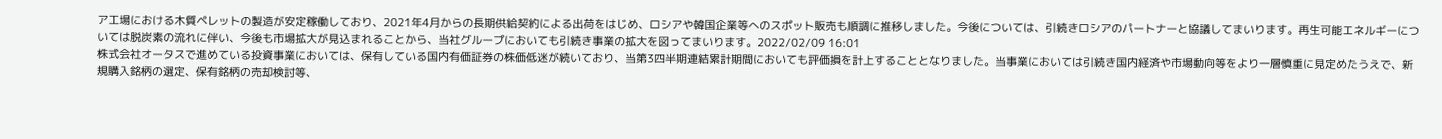ア工場における木質ペレットの製造が安定稼働しており、2021年4月からの長期供給契約による出荷をはじめ、ロシアや韓国企業等へのスポット販売も順調に推移しました。今後については、引続きロシアのパートナーと協議してまいります。再生可能エネルギーについては脱炭素の流れに伴い、今後も市場拡大が見込まれることから、当社グループにおいても引続き事業の拡大を図ってまいります。2022/02/09 16:01
株式会社オータスで進めている投資事業においては、保有している国内有価証券の株価低迷が続いており、当第3四半期連結累計期間においても評価損を計上することとなりました。当事業においては引続き国内経済や市場動向等をより一層慎重に見定めたうえで、新規購入銘柄の選定、保有銘柄の売却検討等、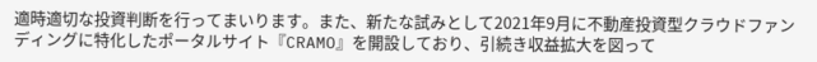適時適切な投資判断を行ってまいります。また、新たな試みとして2021年9月に不動産投資型クラウドファンディングに特化したポータルサイト『CRAMO』を開設しており、引続き収益拡大を図って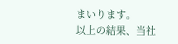まいります。
以上の結果、当社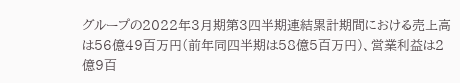グループの2022年3月期第3四半期連結累計期間における売上高は56億49百万円(前年同四半期は58億5百万円)、営業利益は2億9百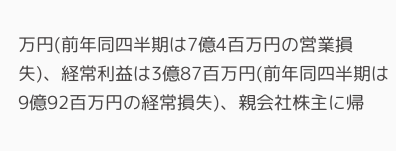万円(前年同四半期は7億4百万円の営業損失)、経常利益は3億87百万円(前年同四半期は9億92百万円の経常損失)、親会社株主に帰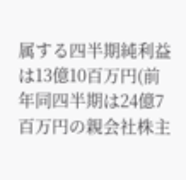属する四半期純利益は13億10百万円(前年同四半期は24億7百万円の親会社株主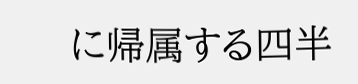に帰属する四半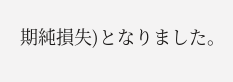期純損失)となりました。